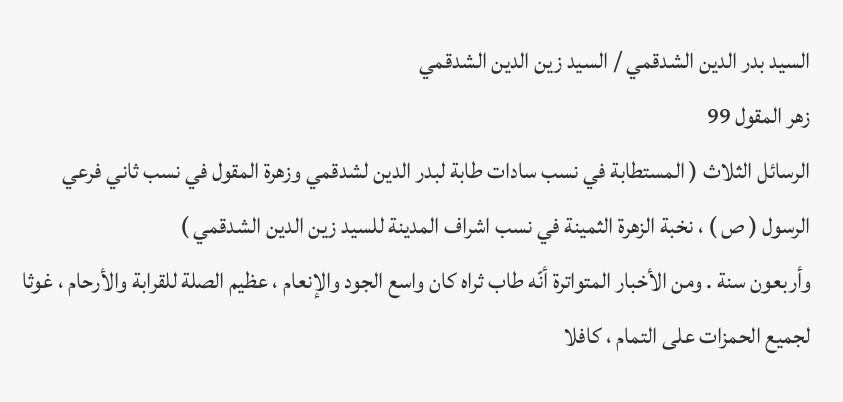السيد بدر الدين الشدقمي / السيد زين الدين الشدقمي
زهر المقول 99
الرسائل الثلاث ( المستطابة في نسب سادات طابة لبدر الدين لشدقمي وزهرة المقول في نسب ثاني فرعي الرسول ( ص ) ، نخبة الزهرة الثمينة في نسب اشراف المدينة للسيد زين الدين الشدقمي )
وأربعون سنة . ومن الأخبار المتواترة أنّه طاب ثراه كان واسع الجود والإنعام ، عظيم الصلة للقرابة والأرحام ، غوثا لجميع الحمزات على التمام ، كافلا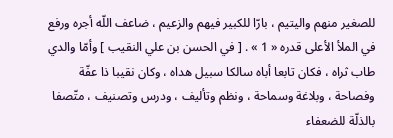للصغير منهم واليتيم ، بارّا للكبير فيهم والزعيم ، ضاعف اللّه أجره ورفع في الملأ الأعلى قدره « 1 » . [ في الحسن بن علي النقيب ] وأمّا والدي طاب ثراه ، فكان تابعا أباه سالكا سبيل هداه ، وكان نقيبا ذا عفّة وفصاحة ، وبلاغة وسماحة ، ونظم وتأليف ، ودرس وتصنيف ، متّصفا بالذلّة للضعفاء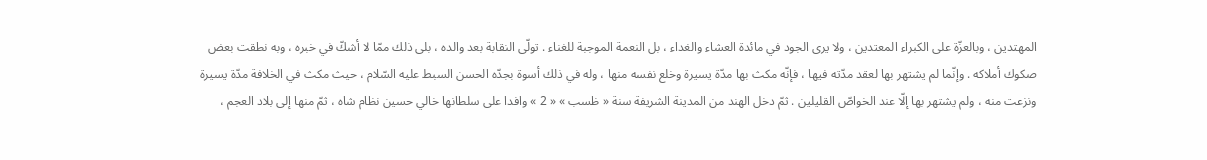المهتدين ، وبالعزّة على الكبراء المعتدين ، ولا يرى الجود في مائدة العشاء والغداء ، بل النعمة الموجبة للغناء . تولّى النقابة بعد والده ، بلى ذلك ممّا لا أشكّ في خبره ، وبه نطقت بعض صكوك أملاكه . وإنّما لم يشتهر بها لعقد مدّته فيها ، فإنّه مكث بها مدّة يسيرة وخلع نفسه منها ، وله في ذلك أسوة بجدّه الحسن السبط عليه السّلام ، حيث مكث في الخلافة مدّة يسيرة ونزعت منه ، ولم يشتهر بها إلّا عند الخواصّ القليلين . ثمّ دخل الهند من المدينة الشريفة سنة « ظسب » « 2 » وافدا على سلطانها خالي حسين نظام شاه ، ثمّ منها إلى بلاد العجم ،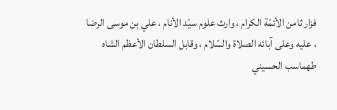فزار ثامن الأئمّة الكرام ، وارث علوم سيّد الأنام ، علي بن موسى الرضا ، عليه وعلى آبائه الصلاة والسّلام ، وقابل السلطان الأعظم الشاه طهماسب الحسيني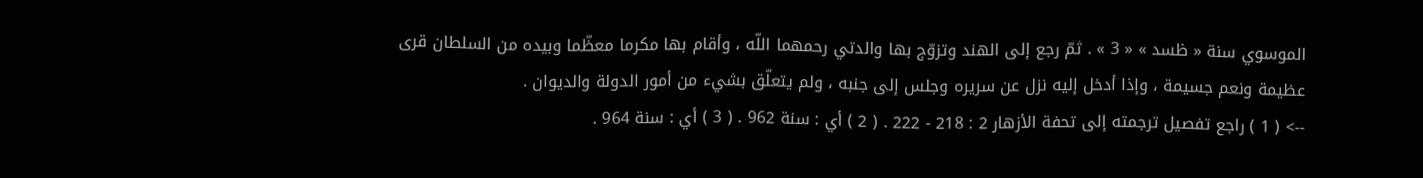الموسوي سنة « ظسد » « 3 » . ثمّ رجع إلى الهند وتزوّج بها والدتي رحمهما اللّه ، وأقام بها مكرما معظّما وبيده من السلطان قرى عظيمة ونعم جسيمة ، وإذا أدخل إليه نزل عن سريره وجلس إلى جنبه ، ولم يتعلّق بشيء من أمور الدولة والديوان .
--> ( 1 ) راجع تفصيل ترجمته إلى تحفة الأزهار 2 : 218 - 222 . ( 2 ) أي : سنة 962 . ( 3 ) أي : سنة 964 .